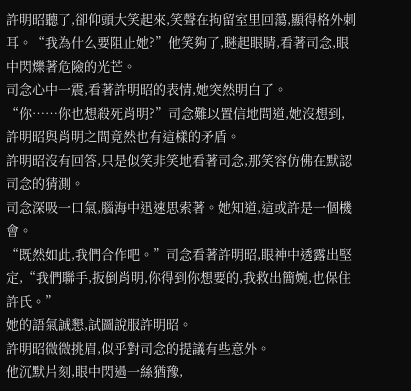許明昭聽了,卻仰頭大笑起來,笑聲在拘留室里回蕩,顯得格外刺耳。“我為什么要阻止她?”他笑夠了,瞇起眼睛,看著司念,眼中閃爍著危險的光芒。
司念心中一震,看著許明昭的表情,她突然明白了。
“你……你也想殺死肖明?”司念難以置信地問道,她沒想到,許明昭與肖明之間竟然也有這樣的矛盾。
許明昭沒有回答,只是似笑非笑地看著司念,那笑容仿佛在默認司念的猜測。
司念深吸一口氣,腦海中迅速思索著。她知道,這或許是一個機會。
“既然如此,我們合作吧。”司念看著許明昭,眼神中透露出堅定,“我們聯手,扳倒肖明,你得到你想要的,我救出簡婉,也保住許氏。”
她的語氣誠懇,試圖說服許明昭。
許明昭微微挑眉,似乎對司念的提議有些意外。
他沉默片刻,眼中閃過一絲猶豫,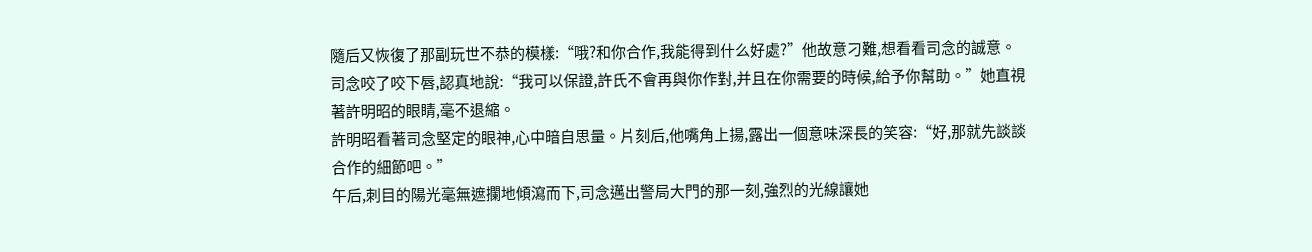隨后又恢復了那副玩世不恭的模樣:“哦?和你合作,我能得到什么好處?”他故意刁難,想看看司念的誠意。
司念咬了咬下唇,認真地說:“我可以保證,許氏不會再與你作對,并且在你需要的時候,給予你幫助。”她直視著許明昭的眼睛,毫不退縮。
許明昭看著司念堅定的眼神,心中暗自思量。片刻后,他嘴角上揚,露出一個意味深長的笑容:“好,那就先談談合作的細節吧。”
午后,刺目的陽光毫無遮攔地傾瀉而下,司念邁出警局大門的那一刻,強烈的光線讓她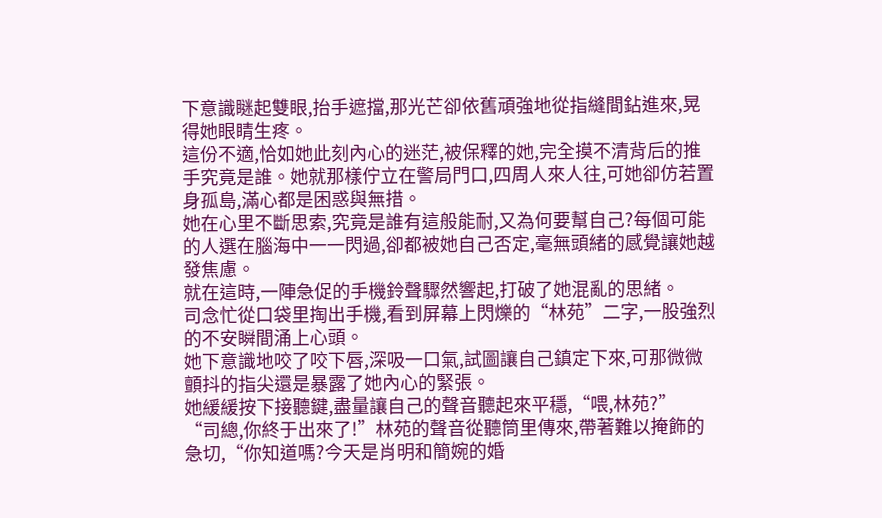下意識瞇起雙眼,抬手遮擋,那光芒卻依舊頑強地從指縫間鉆進來,晃得她眼睛生疼。
這份不適,恰如她此刻內心的迷茫,被保釋的她,完全摸不清背后的推手究竟是誰。她就那樣佇立在警局門口,四周人來人往,可她卻仿若置身孤島,滿心都是困惑與無措。
她在心里不斷思索,究竟是誰有這般能耐,又為何要幫自己?每個可能的人選在腦海中一一閃過,卻都被她自己否定,毫無頭緒的感覺讓她越發焦慮。
就在這時,一陣急促的手機鈴聲驟然響起,打破了她混亂的思緒。
司念忙從口袋里掏出手機,看到屏幕上閃爍的“林苑”二字,一股強烈的不安瞬間涌上心頭。
她下意識地咬了咬下唇,深吸一口氣,試圖讓自己鎮定下來,可那微微顫抖的指尖還是暴露了她內心的緊張。
她緩緩按下接聽鍵,盡量讓自己的聲音聽起來平穩,“喂,林苑?”
“司總,你終于出來了!”林苑的聲音從聽筒里傳來,帶著難以掩飾的急切,“你知道嗎?今天是肖明和簡婉的婚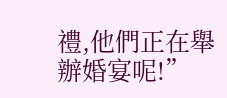禮,他們正在舉辦婚宴呢!”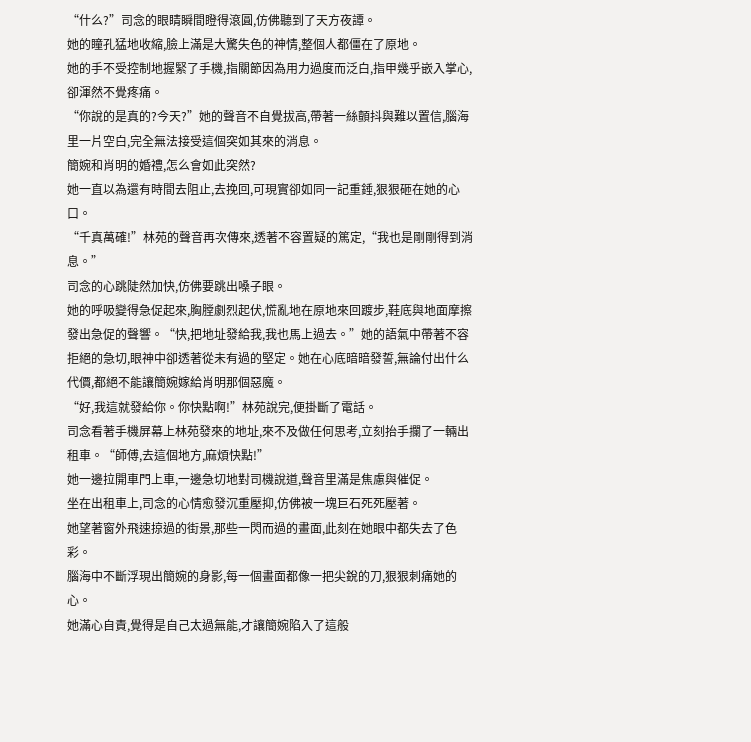“什么?”司念的眼睛瞬間瞪得滾圓,仿佛聽到了天方夜譚。
她的瞳孔猛地收縮,臉上滿是大驚失色的神情,整個人都僵在了原地。
她的手不受控制地握緊了手機,指關節因為用力過度而泛白,指甲幾乎嵌入掌心,卻渾然不覺疼痛。
“你說的是真的?今天?”她的聲音不自覺拔高,帶著一絲顫抖與難以置信,腦海里一片空白,完全無法接受這個突如其來的消息。
簡婉和肖明的婚禮,怎么會如此突然?
她一直以為還有時間去阻止,去挽回,可現實卻如同一記重錘,狠狠砸在她的心口。
“千真萬確!”林苑的聲音再次傳來,透著不容置疑的篤定,“我也是剛剛得到消息。”
司念的心跳陡然加快,仿佛要跳出嗓子眼。
她的呼吸變得急促起來,胸膛劇烈起伏,慌亂地在原地來回踱步,鞋底與地面摩擦發出急促的聲響。“快,把地址發給我,我也馬上過去。”她的語氣中帶著不容拒絕的急切,眼神中卻透著從未有過的堅定。她在心底暗暗發誓,無論付出什么代價,都絕不能讓簡婉嫁給肖明那個惡魔。
“好,我這就發給你。你快點啊!”林苑說完,便掛斷了電話。
司念看著手機屏幕上林苑發來的地址,來不及做任何思考,立刻抬手攔了一輛出租車。“師傅,去這個地方,麻煩快點!”
她一邊拉開車門上車,一邊急切地對司機說道,聲音里滿是焦慮與催促。
坐在出租車上,司念的心情愈發沉重壓抑,仿佛被一塊巨石死死壓著。
她望著窗外飛速掠過的街景,那些一閃而過的畫面,此刻在她眼中都失去了色彩。
腦海中不斷浮現出簡婉的身影,每一個畫面都像一把尖銳的刀,狠狠刺痛她的心。
她滿心自責,覺得是自己太過無能,才讓簡婉陷入了這般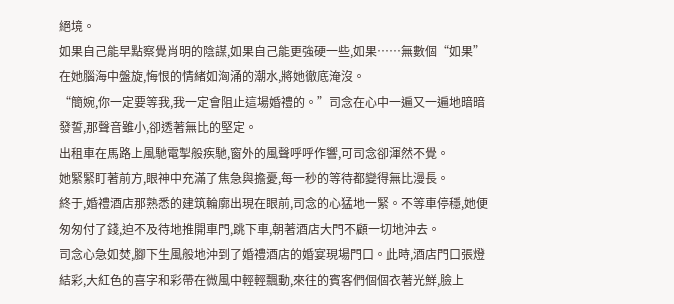絕境。
如果自己能早點察覺肖明的陰謀,如果自己能更強硬一些,如果……無數個“如果”在她腦海中盤旋,悔恨的情緒如洶涌的潮水,將她徹底淹沒。
“簡婉,你一定要等我,我一定會阻止這場婚禮的。”司念在心中一遍又一遍地暗暗發誓,那聲音雖小,卻透著無比的堅定。
出租車在馬路上風馳電掣般疾馳,窗外的風聲呼呼作響,可司念卻渾然不覺。
她緊緊盯著前方,眼神中充滿了焦急與擔憂,每一秒的等待都變得無比漫長。
終于,婚禮酒店那熟悉的建筑輪廓出現在眼前,司念的心猛地一緊。不等車停穩,她便匆匆付了錢,迫不及待地推開車門,跳下車,朝著酒店大門不顧一切地沖去。
司念心急如焚,腳下生風般地沖到了婚禮酒店的婚宴現場門口。此時,酒店門口張燈結彩,大紅色的喜字和彩帶在微風中輕輕飄動,來往的賓客們個個衣著光鮮,臉上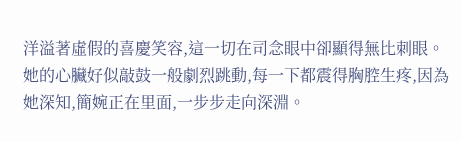洋溢著虛假的喜慶笑容,這一切在司念眼中卻顯得無比刺眼。
她的心臟好似敲鼓一般劇烈跳動,每一下都震得胸腔生疼,因為她深知,簡婉正在里面,一步步走向深淵。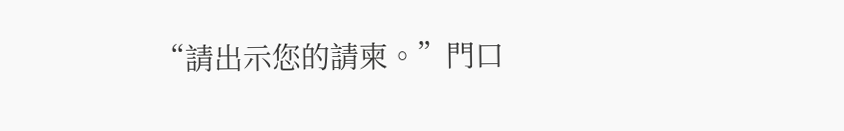“請出示您的請柬。”門口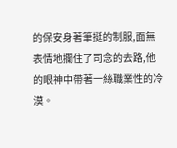的保安身著筆挺的制服,面無表情地攔住了司念的去路,他的眼神中帶著一絲職業性的冷漠。